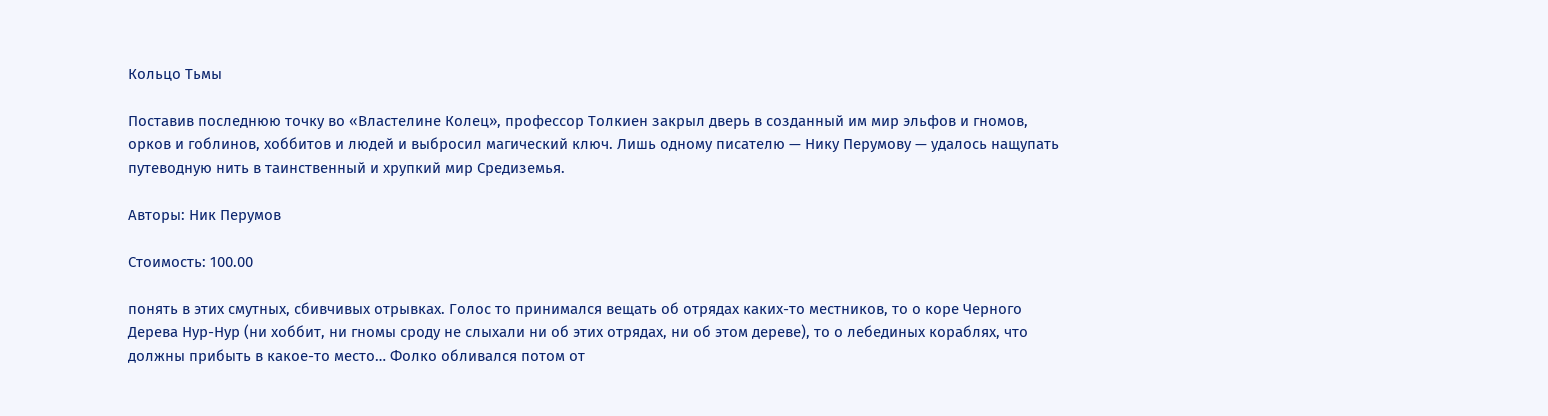Кольцо Тьмы

Поставив последнюю точку во «Властелине Колец», профессор Толкиен закрыл дверь в созданный им мир эльфов и гномов, орков и гоблинов, хоббитов и людей и выбросил магический ключ. Лишь одному писателю — Нику Перумову — удалось нащупать путеводную нить в таинственный и хрупкий мир Средиземья.

Авторы: Ник Перумов

Стоимость: 100.00

понять в этих смутных, сбивчивых отрывках. Голос то принимался вещать об отрядах каких-то местников, то о коре Черного Дерева Нур-Нур (ни хоббит, ни гномы сроду не слыхали ни об этих отрядах, ни об этом дереве), то о лебединых кораблях, что должны прибыть в какое-то место… Фолко обливался потом от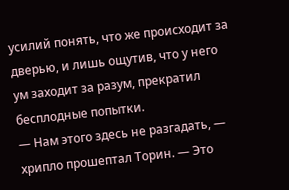усилий понять, что же происходит за дверью, и лишь ощутив, что у него ум заходит за разум, прекратил бесплодные попытки.
— Нам этого здесь не разгадать, — хрипло прошептал Торин. — Это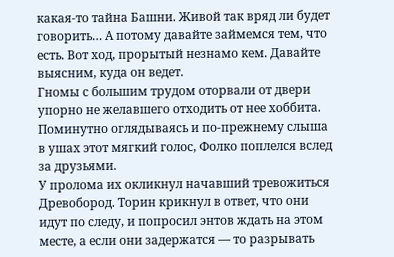какая-то тайна Башни. Живой так вряд ли будет говорить… А потому давайте займемся тем, что есть. Вот ход, прорытый незнамо кем. Давайте выясним, куда он ведет.
Гномы с большим трудом оторвали от двери упорно не желавшего отходить от нее хоббита. Поминутно оглядываясь и по-прежнему слыша в ушах этот мягкий голос, Фолко поплелся вслед за друзьями.
У пролома их окликнул начавший тревожиться Древобород. Торин крикнул в ответ, что они идут по следу, и попросил энтов ждать на этом месте, а если они задержатся — то разрывать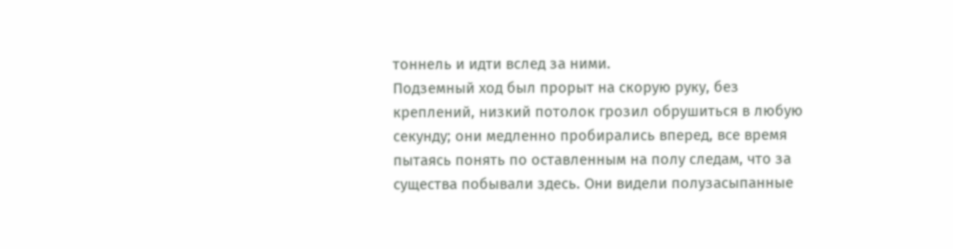тоннель и идти вслед за ними.
Подземный ход был прорыт на скорую руку, без креплений, низкий потолок грозил обрушиться в любую секунду; они медленно пробирались вперед, все время пытаясь понять по оставленным на полу следам, что за существа побывали здесь. Они видели полузасыпанные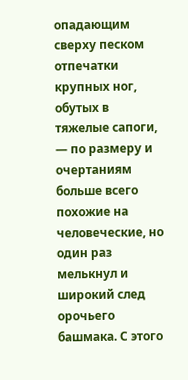опадающим сверху песком отпечатки крупных ног, обутых в тяжелые сапоги, — по размеру и очертаниям больше всего похожие на человеческие, но один раз мелькнул и широкий след орочьего башмака. С этого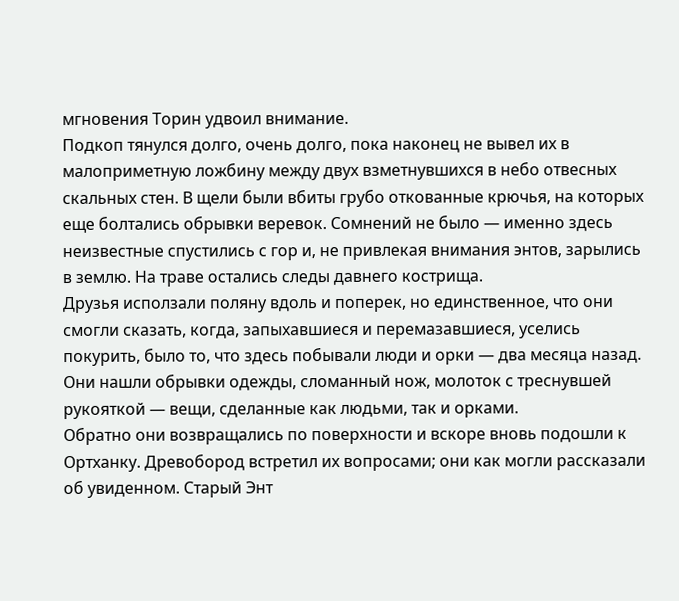мгновения Торин удвоил внимание.
Подкоп тянулся долго, очень долго, пока наконец не вывел их в малоприметную ложбину между двух взметнувшихся в небо отвесных скальных стен. В щели были вбиты грубо откованные крючья, на которых еще болтались обрывки веревок. Сомнений не было — именно здесь неизвестные спустились с гор и, не привлекая внимания энтов, зарылись в землю. На траве остались следы давнего кострища.
Друзья исползали поляну вдоль и поперек, но единственное, что они смогли сказать, когда, запыхавшиеся и перемазавшиеся, уселись покурить, было то, что здесь побывали люди и орки — два месяца назад. Они нашли обрывки одежды, сломанный нож, молоток с треснувшей рукояткой — вещи, сделанные как людьми, так и орками.
Обратно они возвращались по поверхности и вскоре вновь подошли к Ортханку. Древобород встретил их вопросами; они как могли рассказали об увиденном. Старый Энт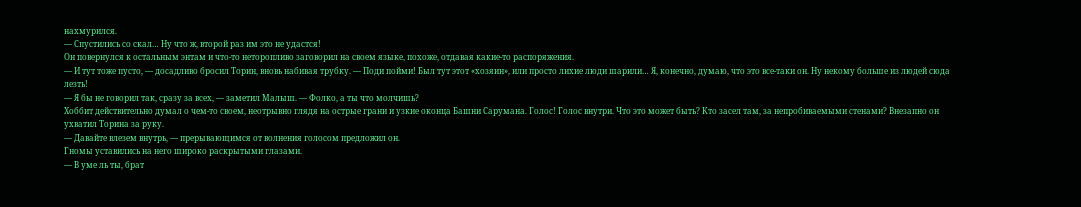нахмурился.
— Спустились со скал… Ну что ж, второй раз им это не удастся!
Он повернулся к остальным энтам и что-то неторопливо заговорил на своем языке, похоже, отдавая какие-то распоряжения.
— И тут тоже пусто, — досадливо бросил Торин, вновь набивая трубку. — Поди пойми! Был тут этот «хозяин», или просто лихие люди шарили… Я, конечно, думаю, что это все-таки он. Ну некому больше из людей сюда лезть!
— Я бы не говорил так, сразу за всех, — заметил Малыш. — Фолко, а ты что молчишь?
Хоббит действительно думал о чем-то своем, неотрывно глядя на острые грани и узкие оконца Башни Сарумана. Голос! Голос внутри. Что это может быть? Кто засел там, за непробиваемыми стенами? Внезапно он ухватил Торина за руку.
— Давайте влезем внутрь, — прерывающимся от волнения голосом предложил он.
Гномы уставились на него широко раскрытыми глазами.
— В уме ль ты, брат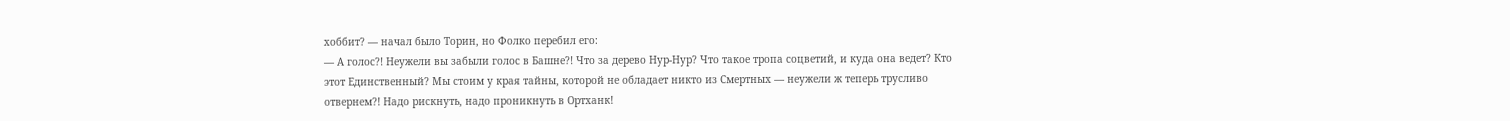хоббит? — начал было Торин, но Фолко перебил его:
— А голос?! Неужели вы забыли голос в Башне?! Что за дерево Нур-Нур? Что такое тропа соцветий, и куда она ведет? Кто этот Единственный? Мы стоим у края тайны, которой не обладает никто из Смертных — неужели ж теперь трусливо отвернем?! Надо рискнуть, надо проникнуть в Ортханк!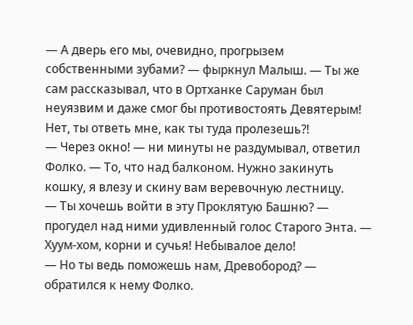— А дверь его мы, очевидно, прогрызем собственными зубами? — фыркнул Малыш. — Ты же сам рассказывал, что в Ортханке Саруман был неуязвим и даже смог бы противостоять Девятерым! Нет, ты ответь мне, как ты туда пролезешь?!
— Через окно! — ни минуты не раздумывал, ответил Фолко. — То, что над балконом. Нужно закинуть кошку, я влезу и скину вам веревочную лестницу.
— Ты хочешь войти в эту Проклятую Башню? — прогудел над ними удивленный голос Старого Энта. — Хуум-хом, корни и сучья! Небывалое дело!
— Но ты ведь поможешь нам, Древобород? — обратился к нему Фолко.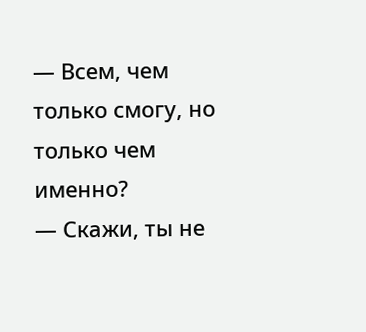— Всем, чем только смогу, но только чем именно?
— Скажи, ты не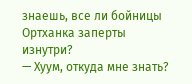знаешь, все ли бойницы Ортханка заперты изнутри?
— Хуум, откуда мне знать?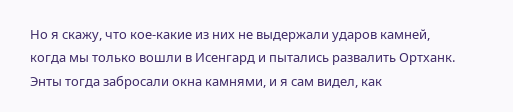Но я скажу, что кое-какие из них не выдержали ударов камней, когда мы только вошли в Исенгард и пытались развалить Ортханк. Энты тогда забросали окна камнями, и я сам видел, как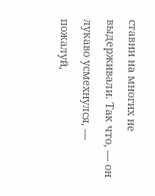ставни на многих не выдерживали. Так что, — он лукаво усмехнулся, — пожалуй,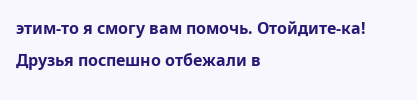этим-то я смогу вам помочь. Отойдите-ка!
Друзья поспешно отбежали в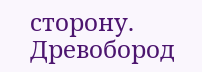сторону. Древобород